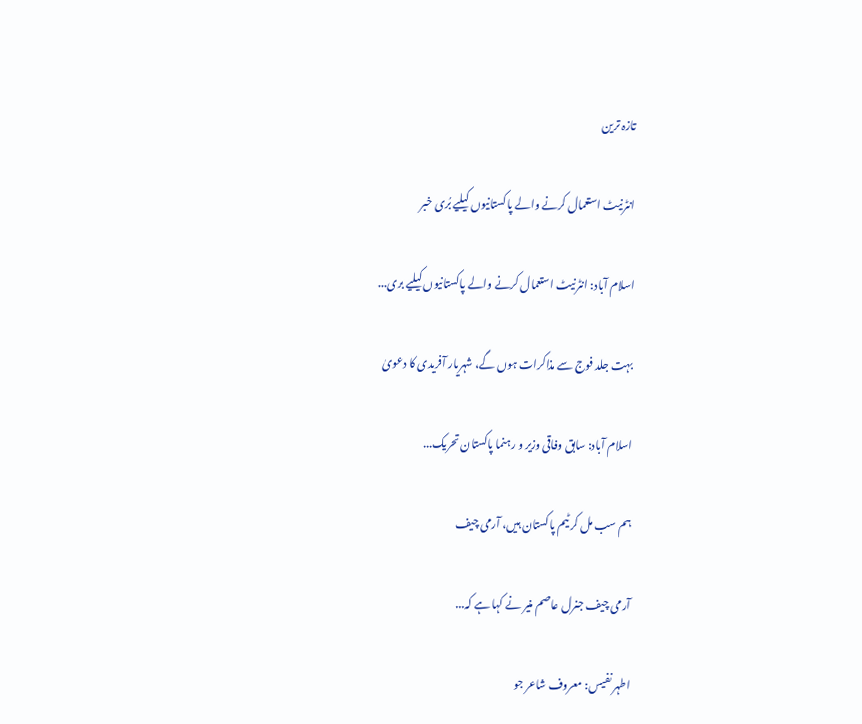تازہ ترین

انٹرنیٹ استعمال کرنے والے پاکستانیوں کیلیے بُری خبر

اسلام آباد: انٹرنیٹ استعمال کرنے والے پاکستانیوں کیلیے بری...

بہت جلد فوج سے مذاکرات ہوں گے، شہریار آفریدی کا دعویٰ

اسلام آباد: سابق وفاقی وزیر و رہنما پاکستان تحریک...

ہم سب مل کر ٹیم پاکستان ہیں، آرمی چیف

آرمی چیف جنرل عاصم منیر نے کہا ہے کہ...

اطہر نفیس: معروف شاعر جو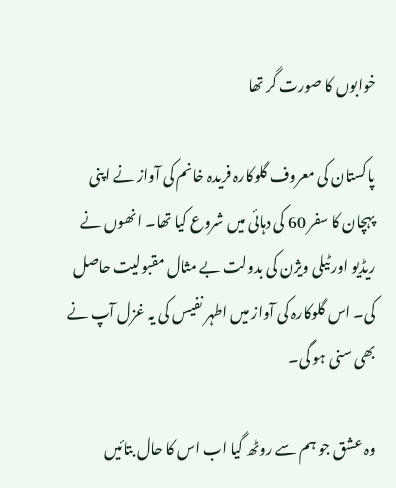خوابوں کا صورت گر تھا

پاکستان کی معروف گلوکارہ فریدہ خانم کی آواز نے اپنی پہچان کا سفر 60 کی دہائی میں شروع کیا تھا۔ انھوں نے ریڈیو اور ٹیلی ویژن کی بدولت بے مثال مقبولیت حاصل کی۔ اس گلوکارہ کی آواز میں اطہر نفیس کی یہ غزل آپ نے بھی سنی ہو گی۔

وہ عشق جو ہم سے روٹھ گیا اب اس کا حال بتائیں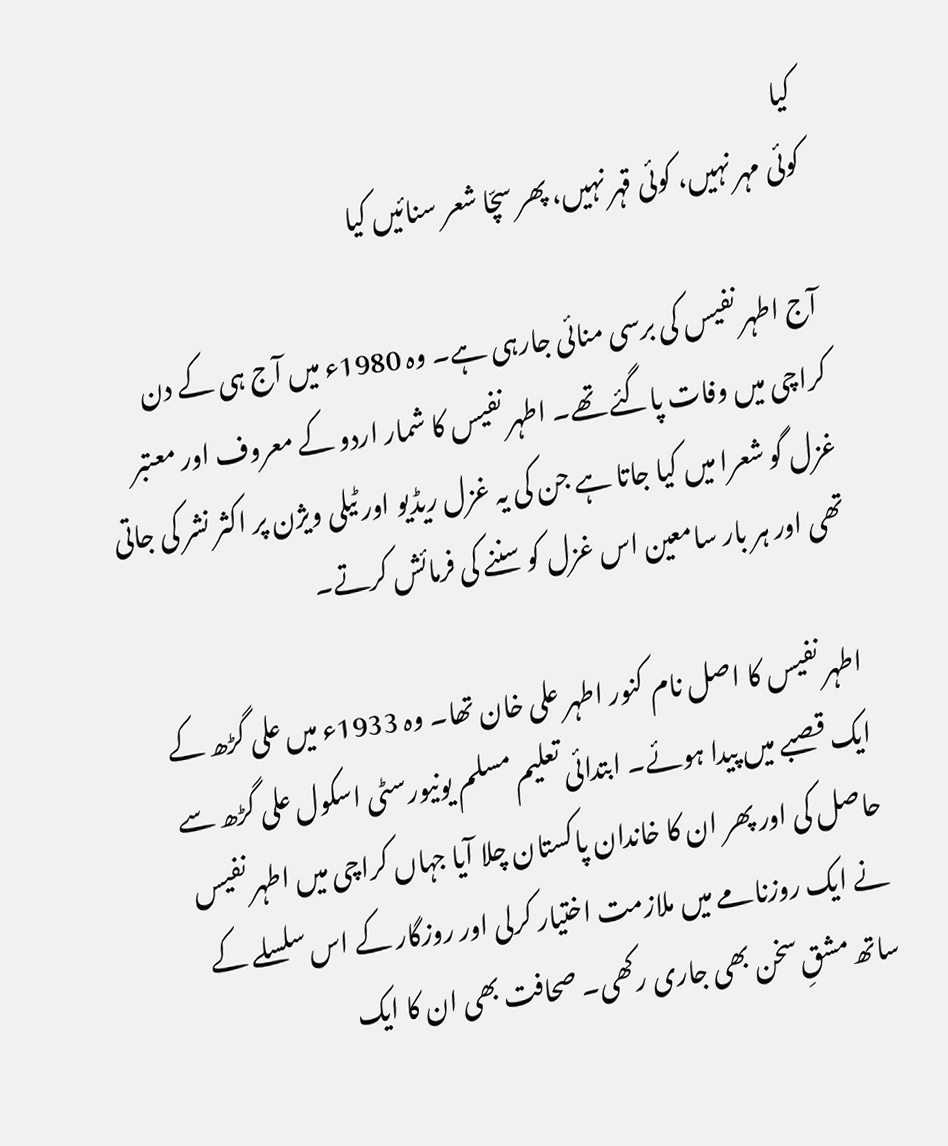کیا
کوئی مہر نہیں، کوئی قہر نہیں، پھر سچّا شعر سنائیں کیا

آج اطہر نفیس کی برسی منائی جارہی ہے۔ وہ 1980ء میں آج ہی کے دن کراچی میں وفات پاگئے تھے۔ اطہر نفیس کا شمار اردو کے معروف اور معتبر غزل گو شعرا میں‌ کیا جاتا ہے جن کی یہ غزل ریڈیو اور ٹیلی ویژن پر اکثر نشر کی جاتی تھی اور ہر بار سامعین اس غزل کو سننے کی فرمائش کرتے۔

اطہر نفیس کا اصل نام کنور اطہر علی خان تھا۔ وہ 1933ء میں علی گڑھ کے ایک قصبے میں پیدا ہوئے۔ ابتدائی تعلیم مسلم یونیورسٹی اسکول علی گڑھ سے حاصل کی اور پھر ان کا خاندان پاکستان چلا آیا جہاں کراچی میں اطہر نفیس نے ایک روزنامے میں ملازمت اختیار کرلی اور روزگار کے اس سلسلے کے ساتھ مشقِ سخن بھی جاری رکھی۔ صحافت بھی ان کا ایک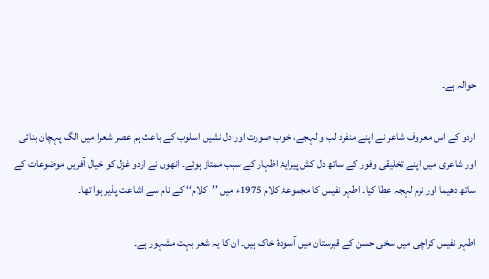حوالہ ہے۔

اردو کے اس معروف شاعر نے اپنے منفرد لب و لہجے، خوب صورت اور دل نشیں اسلوب کے باعث ہم عصر شعرا میں الگ پہچان بنائی اور شاعری میں اپنے تخلیقی وفور کے ساتھ دل کش پیرایۂ اظہار کے سبب ممتاز ہوئے۔ انھوں نے اردو غزل کو خیال آفریں موضوعات کے ساتھ دھیما اور نرم لہجہ عطا کیا۔ اطہر نفیس کا مجموعۂ کلام 1975ء میں ’’کلام‘‘ کے نام سے اشاعت پذیر ہوا تھا۔

اطہر نفیس کراچی میں سخی حسن کے قبرستان میں آسودۂ خاک ہیں۔ ان کا یہ شعر بہت مشہور ہے۔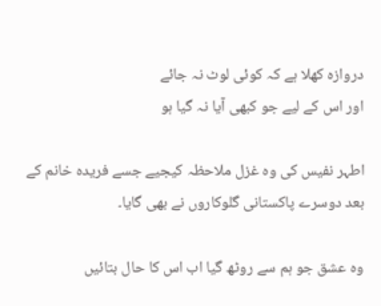دروازہ کھلا ہے کہ کوئی لوٹ نہ جائے
اور اس کے لیے جو کبھی آیا نہ گیا ہو

اطہر نفیس کی وہ غزل ملاحظہ کیجیے جسے فریدہ خانم کے بعد دوسرے پاکستانی گلوکاروں نے بھی گایا۔

وہ عشق جو ہم سے روٹھ گیا اب اس کا حال بتائیں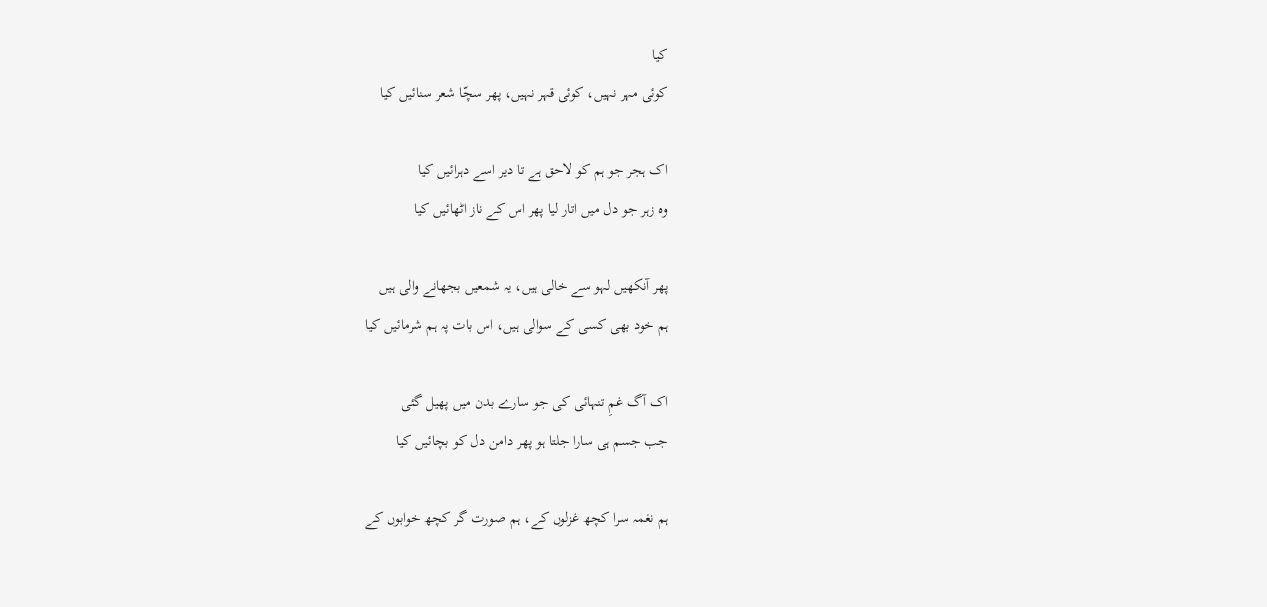کیا
کوئی مہر نہیں، کوئی قہر نہیں، پھر سچّا شعر سنائیں کیا

اک ہجر جو ہم کو لاحق ہے تا دیر اسے دہرائیں کیا
وہ زہر جو دل میں اتار لیا پھر اس کے ناز اٹھائیں کیا

پھر آنکھیں لہو سے خالی ہیں، یہ شمعیں بجھانے والی ہیں
ہم خود بھی کسی کے سوالی ہیں، اس بات پہ ہم شرمائیں کیا

اک آگ غمِ تنہائی کی جو سارے بدن میں پھیل گئی
جب جسم ہی سارا جلتا ہو پھر دامن دل کو بچائیں کیا

ہم نغمہ سرا کچھ غزلوں کے، ہم صورت گر کچھ خوابوں کے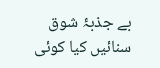بے جذبۂ شوق سنائیں کیا کوئی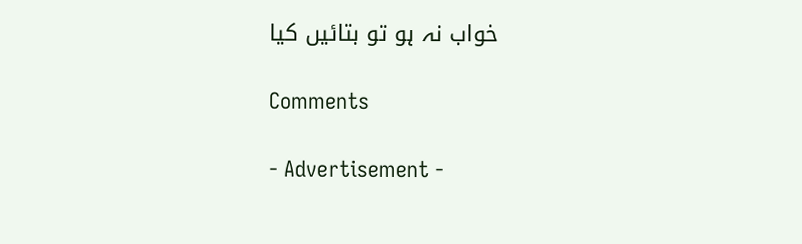خواب نہ ہو تو بتائیں کیا

Comments

- Advertisement -